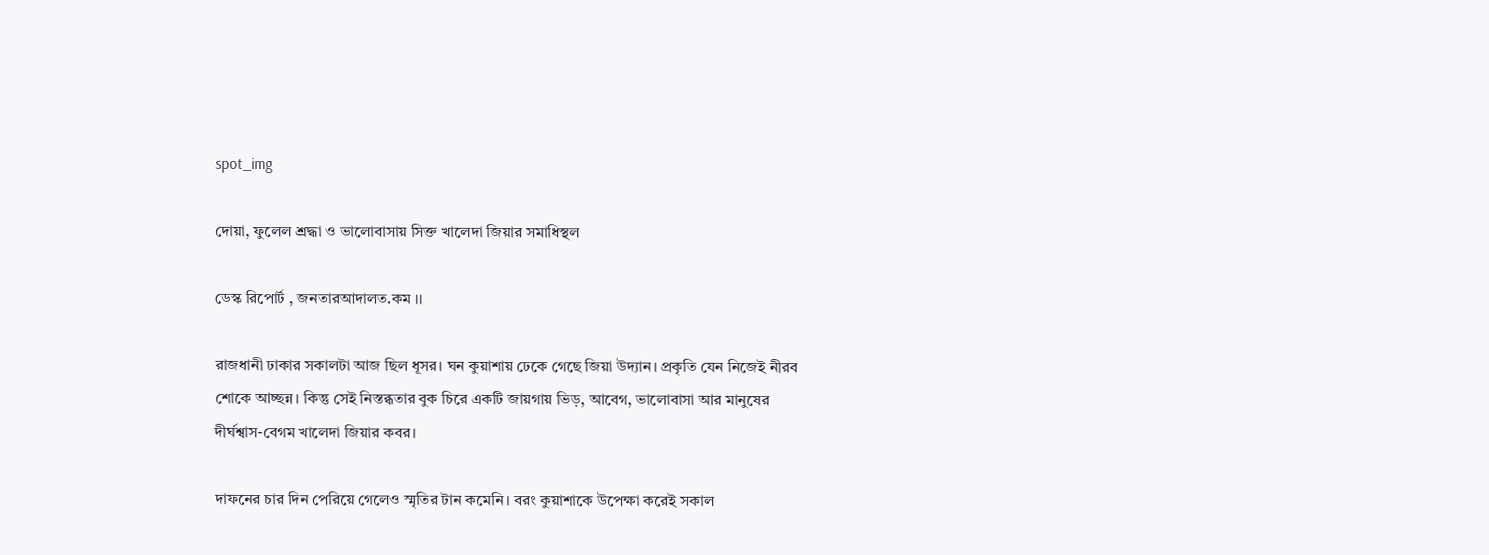spot_img

দোয়া, ফুলেল শ্রদ্ধা ও ভালোবাসায় সিক্ত খালেদা জিয়ার সমাধিস্থল

ডেস্ক রিপোর্ট , জনতারআদালত.কম ।।

রাজধানী ঢাকার সকালটা আজ ছিল ধূসর। ঘন কুয়াশায় ঢেকে গেছে জিয়া উদ্যান। প্রকৃতি যেন নিজেই নীরব শোকে আচ্ছন্ন। কিন্তু সেই নিস্তব্ধতার বুক চিরে একটি জায়গায় ভিড়, আবেগ, ভালোবাসা আর মানুষের দীর্ঘশ্বাস-বেগম খালেদা জিয়ার কবর।

দাফনের চার দিন পেরিয়ে গেলেও স্মৃতির টান কমেনি। বরং কুয়াশাকে উপেক্ষা করেই সকাল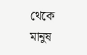থেকে মানুষ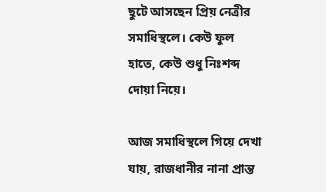ছুটে আসছেন প্রিয় নেত্রীর সমাধিস্থলে। কেউ ফুল হাতে, কেউ শুধু নিঃশব্দ দোয়া নিয়ে।

আজ সমাধিস্থলে গিয়ে দেখা যায়, রাজধানীর নানা প্রান্ত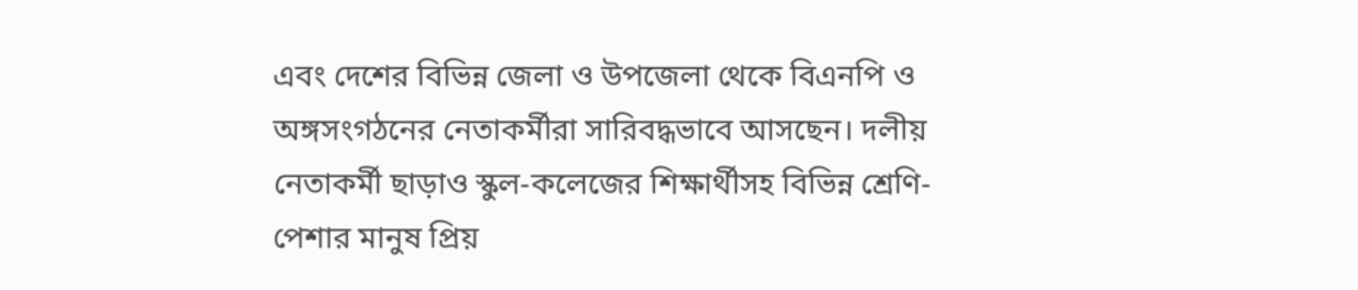এবং দেশের বিভিন্ন জেলা ও উপজেলা থেকে বিএনপি ও অঙ্গসংগঠনের নেতাকর্মীরা সারিবদ্ধভাবে আসছেন। দলীয় নেতাকর্মী ছাড়াও স্কুল-কলেজের শিক্ষার্থীসহ বিভিন্ন শ্রেণি-পেশার মানুষ প্রিয়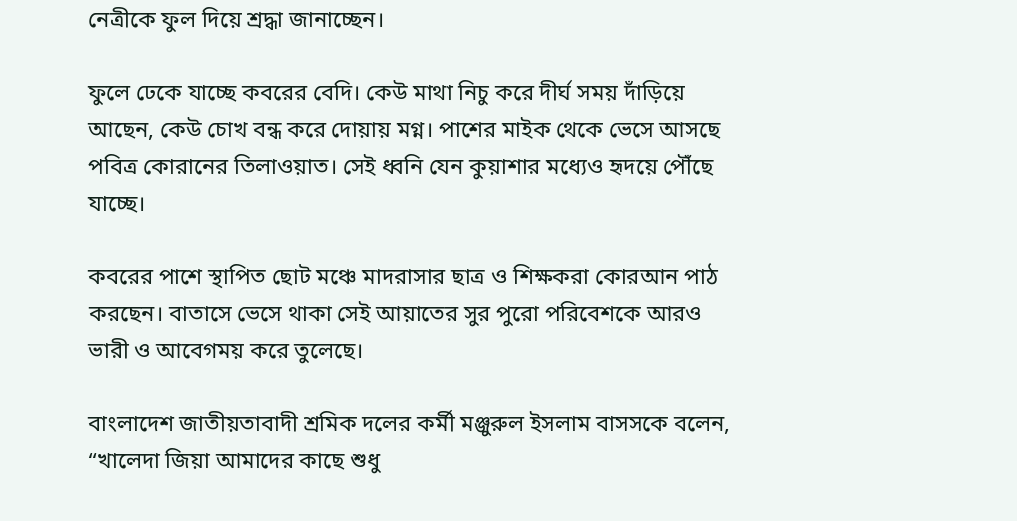নেত্রীকে ফুল দিয়ে শ্রদ্ধা জানাচ্ছেন।

ফুলে ঢেকে যাচ্ছে কবরের বেদি। কেউ মাথা নিচু করে দীর্ঘ সময় দাঁড়িয়ে আছেন, কেউ চোখ বন্ধ করে দোয়ায় মগ্ন। পাশের মাইক থেকে ভেসে আসছে পবিত্র কোরানের তিলাওয়াত। সেই ধ্বনি যেন কুয়াশার মধ্যেও হৃদয়ে পৌঁছে যাচ্ছে।

কবরের পাশে স্থাপিত ছোট মঞ্চে মাদরাসার ছাত্র ও শিক্ষকরা কোরআন পাঠ করছেন। বাতাসে ভেসে থাকা সেই আয়াতের সুর পুরো পরিবেশকে আরও ভারী ও আবেগময় করে তুলেছে।

বাংলাদেশ জাতীয়তাবাদী শ্রমিক দলের কর্মী মঞ্জুরুল ইসলাম বাসসকে বলেন, “খালেদা জিয়া আমাদের কাছে শুধু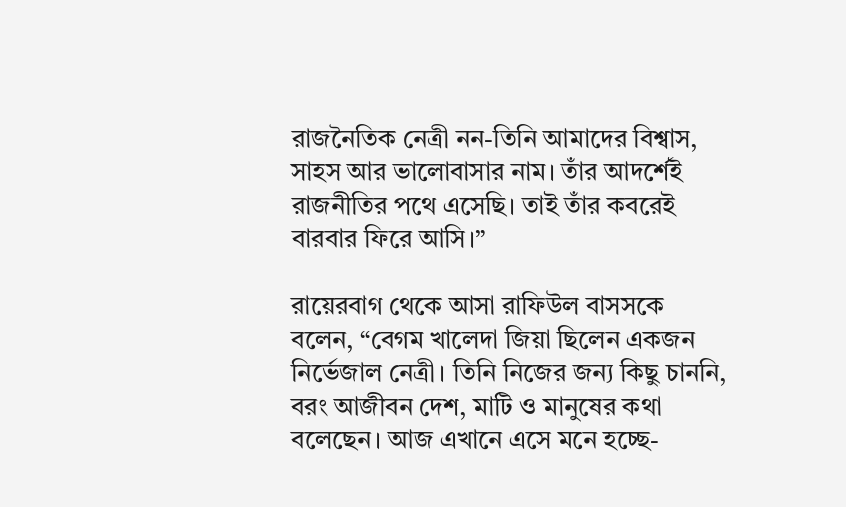রাজনৈতিক নেত্রী নন-তিনি আমাদের বিশ্বাস, সাহস আর ভালোবাসার নাম। তাঁর আদর্শেই রাজনীতির পথে এসেছি। তাই তাঁর কবরেই বারবার ফিরে আসি।”

রায়েরবাগ থেকে আসা রাফিউল বাসসকে বলেন, “বেগম খালেদা জিয়া ছিলেন একজন নির্ভেজাল নেত্রী। তিনি নিজের জন্য কিছু চাননি, বরং আজীবন দেশ, মাটি ও মানুষের কথা বলেছেন। আজ এখানে এসে মনে হচ্ছে-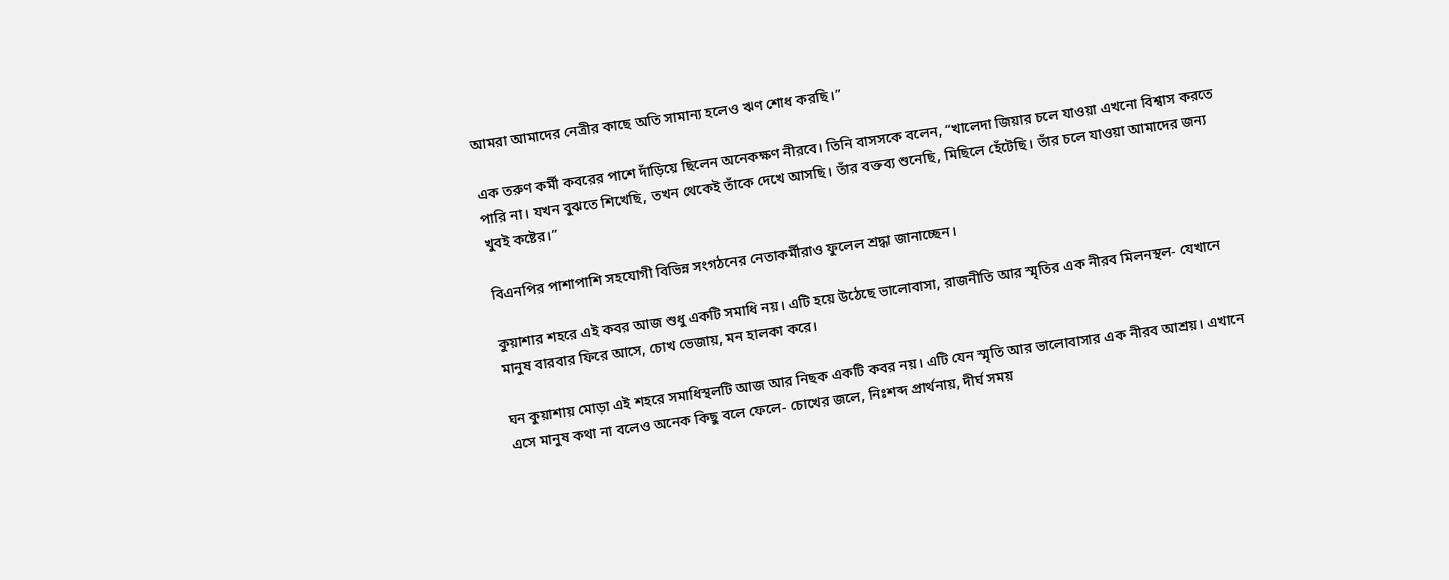আমরা আমাদের নেত্রীর কাছে অতি সামান্য হলেও ঋণ শোধ করছি।”

এক তরুণ কর্মী কবরের পাশে দাঁড়িয়ে ছিলেন অনেকক্ষণ নীরবে। তিনি বাসসকে বলেন, “খালেদা জিয়ার চলে যাওয়া এখনো বিশ্বাস করতে পারি না। যখন বুঝতে শিখেছি, তখন থেকেই তাঁকে দেখে আসছি। তাঁর বক্তব্য শুনেছি, মিছিলে হেঁটেছি। তাঁর চলে যাওয়া আমাদের জন্য খুবই কষ্টের।”

বিএনপির পাশাপাশি সহযোগী বিভিন্ন সংগঠনের নেতাকর্মীরাও ফুলেল শ্রদ্ধা জানাচ্ছেন।

কুয়াশার শহরে এই কবর আজ শুধু একটি সমাধি নয়। এটি হয়ে উঠেছে ভালোবাসা, রাজনীতি আর স্মৃতির এক নীরব মিলনস্থল- যেখানে মানুষ বারবার ফিরে আসে, চোখ ভেজায়, মন হালকা করে।

ঘন কুয়াশায় মোড়া এই শহরে সমাধিস্থলটি আজ আর নিছক একটি কবর নয়। এটি যেন স্মৃতি আর ভালোবাসার এক নীরব আশ্রয়। এখানে এসে মানুষ কথা না বলেও অনেক কিছু বলে ফেলে- চোখের জলে, নিঃশব্দ প্রার্থনায়, দীর্ঘ সময়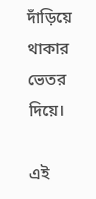দাঁড়িয়ে থাকার ভেতর দিয়ে।

এই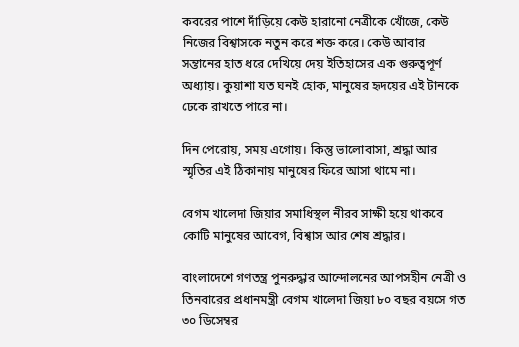কবরের পাশে দাঁড়িয়ে কেউ হারানো নেত্রীকে খোঁজে, কেউ নিজের বিশ্বাসকে নতুন করে শক্ত করে। কেউ আবার সন্তানের হাত ধরে দেখিয়ে দেয় ইতিহাসের এক গুরুত্বপূর্ণ অধ্যায়। কুয়াশা যত ঘনই হোক, মানুষের হৃদয়ের এই টানকে ঢেকে রাখতে পারে না।

দিন পেরোয়, সময় এগোয়। কিন্তু ভালোবাসা, শ্রদ্ধা আর স্মৃতির এই ঠিকানায় মানুষের ফিরে আসা থামে না।

বেগম খালেদা জিয়ার সমাধিস্থল নীরব সাক্ষী হয়ে থাকবে কোটি মানুষের আবেগ, বিশ্বাস আর শেষ শ্রদ্ধার।

বাংলাদেশে গণতন্ত্র পুনরুদ্ধার আন্দোলনের আপসহীন নেত্রী ও তিনবারের প্রধানমন্ত্রী বেগম খালেদা জিয়া ৮০ বছর বয়সে গত ৩০ ডিসেম্বর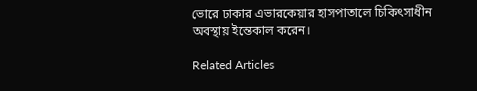ভোরে ঢাকার এভারকেয়ার হাসপাতালে চিকিৎসাধীন অবস্থায় ইন্তেকাল করেন।

Related Articles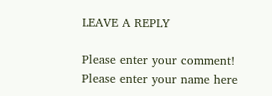LEAVE A REPLY

Please enter your comment!
Please enter your name here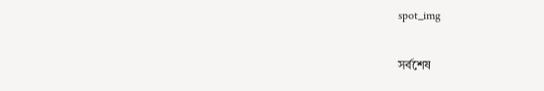spot_img

সর্বশেষ